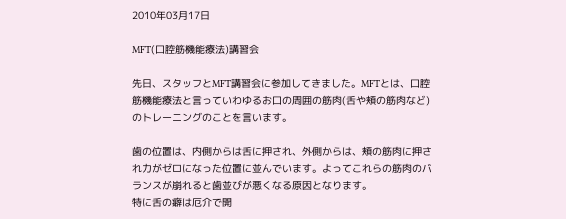2010年03月17日

MFT(口腔筋機能療法)講習会

先日、スタッフとMFT講習会に参加してきました。MFTとは、口腔筋機能療法と言っていわゆるお口の周囲の筋肉(舌や頬の筋肉など)のトレーニングのことを言います。

歯の位置は、内側からは舌に押され、外側からは、頬の筋肉に押され力がゼロになった位置に並んでいます。よってこれらの筋肉のバランスが崩れると歯並びが悪くなる原因となります。
特に舌の癖は厄介で開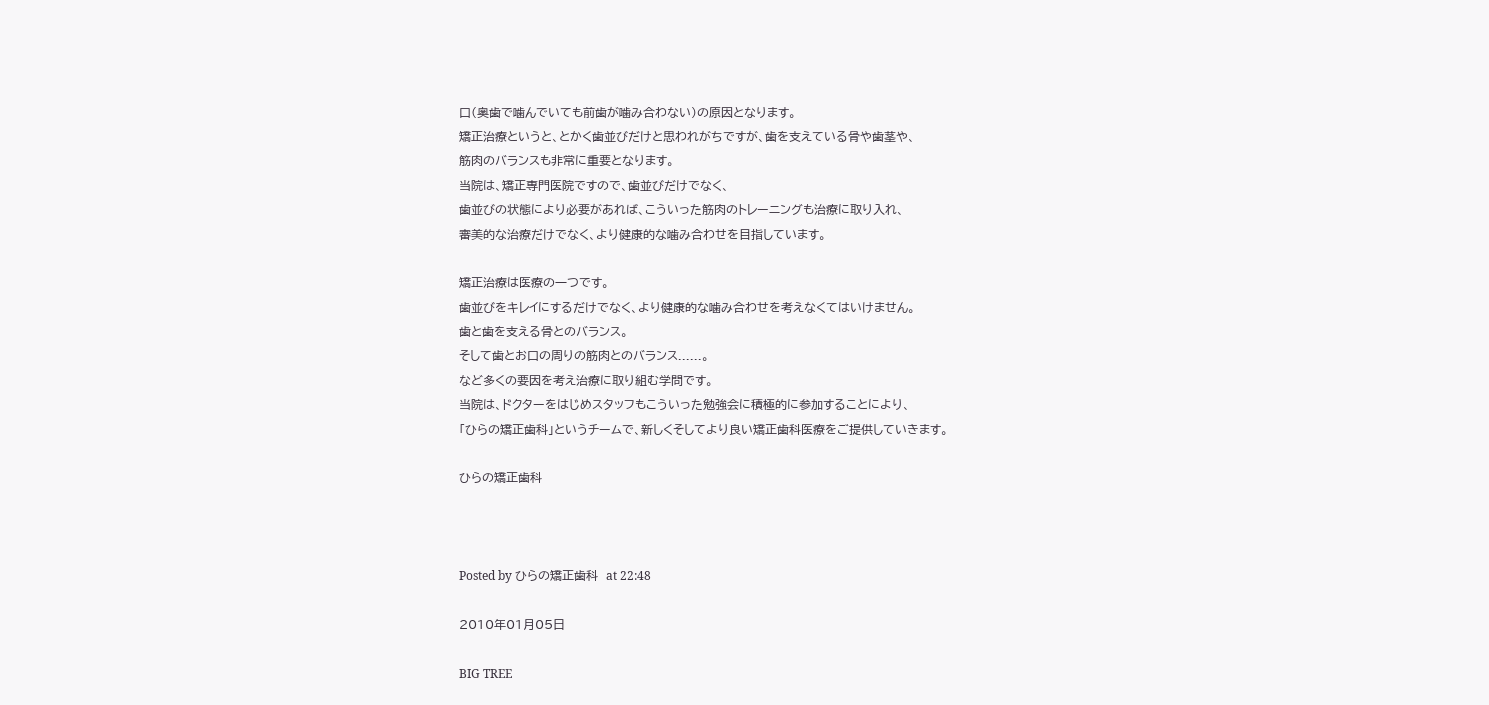口(奥歯で噛んでいても前歯が噛み合わない)の原因となります。
矯正治療というと、とかく歯並びだけと思われがちですが、歯を支えている骨や歯茎や、
筋肉のバランスも非常に重要となります。
当院は、矯正専門医院ですので、歯並びだけでなく、
歯並びの状態により必要があれば、こういった筋肉のトレーニングも治療に取り入れ、
審美的な治療だけでなく、より健康的な噛み合わせを目指しています。

矯正治療は医療の一つです。
歯並びをキレイにするだけでなく、より健康的な噛み合わせを考えなくてはいけません。
歯と歯を支える骨とのバランス。
そして歯とお口の周りの筋肉とのバランス......。
など多くの要因を考え治療に取り組む学問です。
当院は、ドクターをはじめスタッフもこういった勉強会に積極的に参加することにより、
「ひらの矯正歯科」というチームで、新しくそしてより良い矯正歯科医療をご提供していきます。

ひらの矯正歯科



Posted by ひらの矯正歯科  at 22:48

2010年01月05日

BIG TREE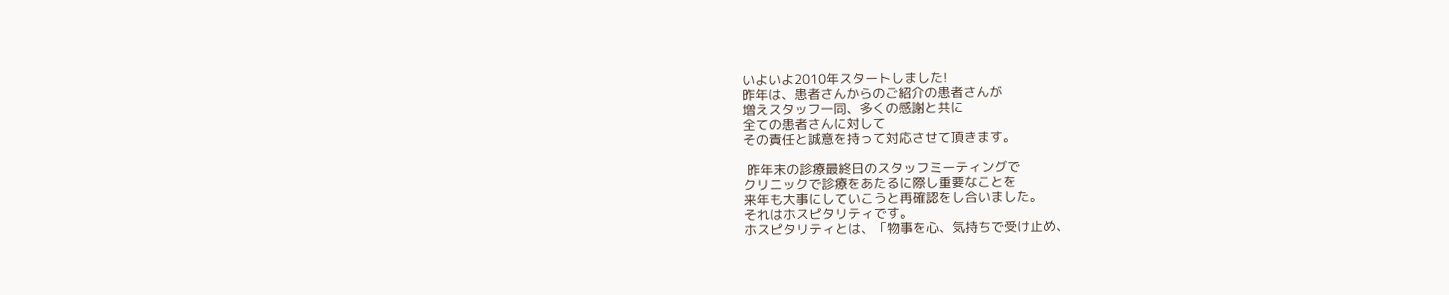いよいよ2010年スタートしました!
昨年は、患者さんからのご紹介の患者さんが
増えスタッフ一同、多くの感謝と共に
全ての患者さんに対して
その責任と誠意を持って対応させて頂きます。

 昨年末の診療最終日のスタッフミーティングで
クリニックで診療をあたるに際し重要なことを
来年も大事にしていこうと再確認をし合いました。
それはホスピタリティです。
ホスピタリティとは、「物事を心、気持ちで受け止め、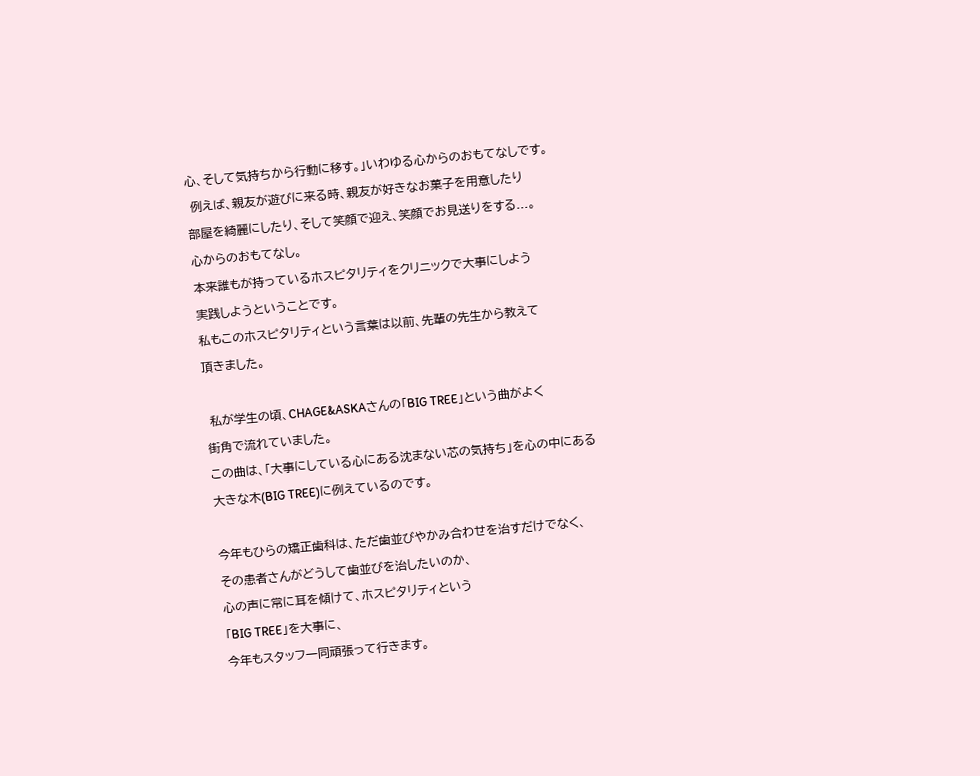心、そして気持ちから行動に移す。」いわゆる心からのおもてなしです。
 例えば、親友が遊びに来る時、親友が好きなお菓子を用意したり
部屋を綺麗にしたり、そして笑顔で迎え、笑顔でお見送りをする...。
心からのおもてなし。
本来誰もが持っているホスピタリティをクリニックで大事にしよう
実践しようということです。
私もこのホスピタリティという言葉は以前、先輩の先生から教えて
頂きました。

 私が学生の頃、CHAGE&ASKAさんの「BIG TREE」という曲がよく
街角で流れていました。
この曲は、「大事にしている心にある沈まない芯の気持ち」を心の中にある
大きな木(BIG TREE)に例えているのです。

今年もひらの矯正歯科は、ただ歯並びやかみ合わせを治すだけでなく、
その患者さんがどうして歯並びを治したいのか、
心の声に常に耳を傾けて、ホスピタリティという
「BIG TREE」を大事に、
今年もスタッフ一同頑張って行きます。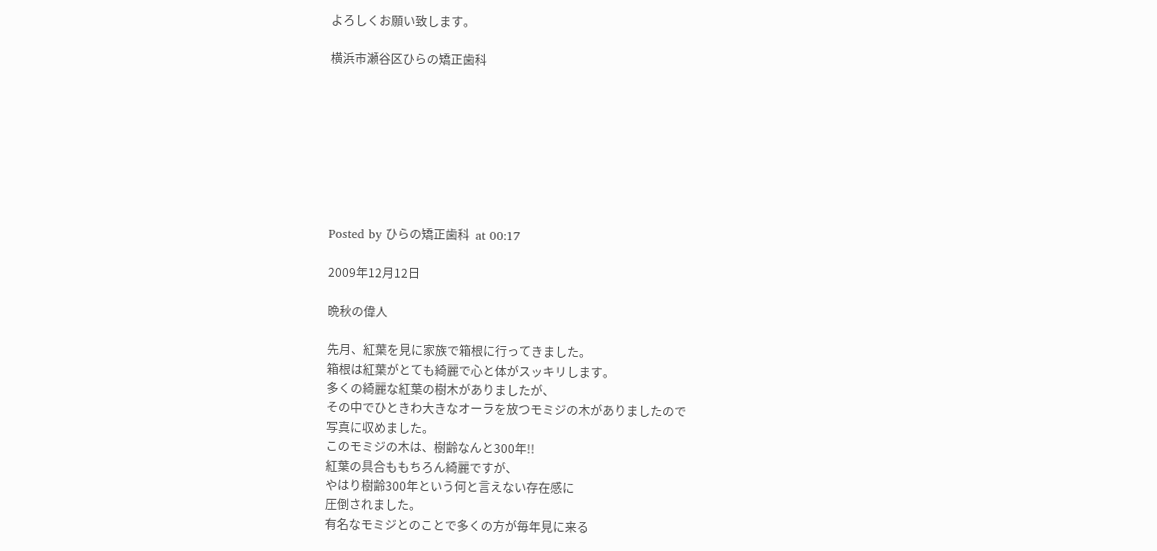よろしくお願い致します。

横浜市瀬谷区ひらの矯正歯科








Posted by ひらの矯正歯科  at 00:17

2009年12月12日

晩秋の偉人

先月、紅葉を見に家族で箱根に行ってきました。
箱根は紅葉がとても綺麗で心と体がスッキリします。
多くの綺麗な紅葉の樹木がありましたが、
その中でひときわ大きなオーラを放つモミジの木がありましたので
写真に収めました。
このモミジの木は、樹齢なんと300年!!
紅葉の具合ももちろん綺麗ですが、
やはり樹齢300年という何と言えない存在感に
圧倒されました。
有名なモミジとのことで多くの方が毎年見に来る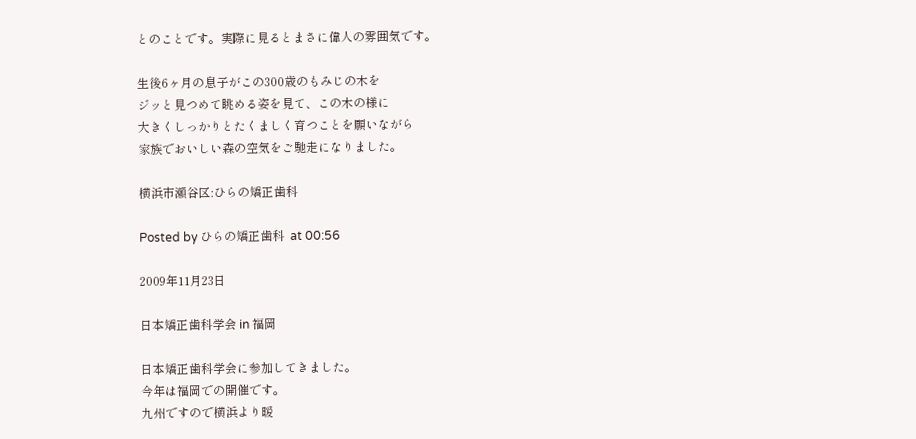とのことです。実際に見るとまさに偉人の雰囲気です。

生後6ヶ月の息子がこの300歳のもみじの木を
ジッと見つめて眺める姿を見て、この木の様に
大きくしっかりとたくましく育つことを願いながら
家族でおいしい森の空気をご馳走になりました。

横浜市瀬谷区:ひらの矯正歯科

Posted by ひらの矯正歯科  at 00:56

2009年11月23日

日本矯正歯科学会 in 福岡

日本矯正歯科学会に参加してきました。
今年は福岡での開催です。
九州ですので横浜より暖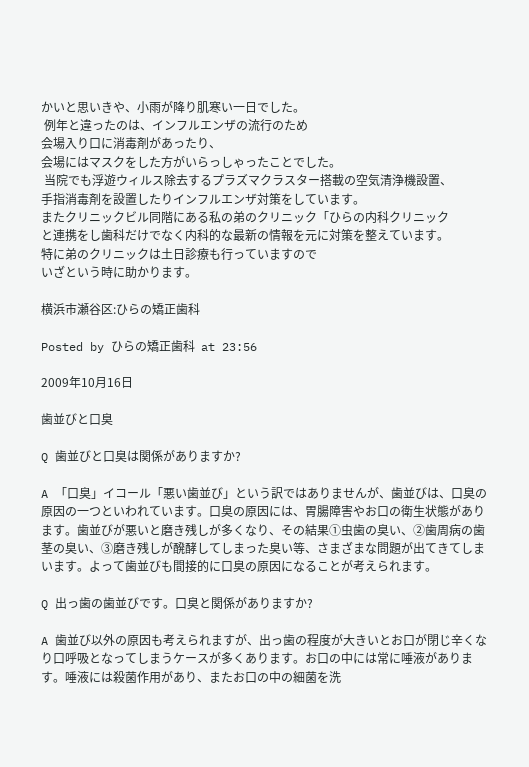かいと思いきや、小雨が降り肌寒い一日でした。
 例年と違ったのは、インフルエンザの流行のため
会場入り口に消毒剤があったり、
会場にはマスクをした方がいらっしゃったことでした。
 当院でも浮遊ウィルス除去するプラズマクラスター搭載の空気清浄機設置、
手指消毒剤を設置したりインフルエンザ対策をしています。
またクリニックビル同階にある私の弟のクリニック「ひらの内科クリニック
と連携をし歯科だけでなく内科的な最新の情報を元に対策を整えています。
特に弟のクリニックは土日診療も行っていますので
いざという時に助かります。

横浜市瀬谷区:ひらの矯正歯科

Posted by ひらの矯正歯科  at 23:56

2009年10月16日

歯並びと口臭

Q 歯並びと口臭は関係がありますか?

A 「口臭」イコール「悪い歯並び」という訳ではありませんが、歯並びは、口臭の原因の一つといわれています。口臭の原因には、胃腸障害やお口の衛生状態があります。歯並びが悪いと磨き残しが多くなり、その結果①虫歯の臭い、②歯周病の歯茎の臭い、③磨き残しが醗酵してしまった臭い等、さまざまな問題が出てきてしまいます。よって歯並びも間接的に口臭の原因になることが考えられます。

Q 出っ歯の歯並びです。口臭と関係がありますか?

A 歯並び以外の原因も考えられますが、出っ歯の程度が大きいとお口が閉じ辛くなり口呼吸となってしまうケースが多くあります。お口の中には常に唾液があります。唾液には殺菌作用があり、またお口の中の細菌を洗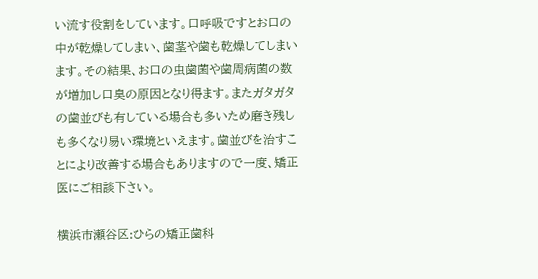い流す役割をしています。口呼吸ですとお口の中が乾燥してしまい、歯茎や歯も乾燥してしまいます。その結果、お口の虫歯菌や歯周病菌の数が増加し口臭の原因となり得ます。またガタガタの歯並びも有している場合も多いため磨き残しも多くなり易い環境といえます。歯並びを治すことにより改善する場合もありますので一度、矯正医にご相談下さい。

横浜市瀬谷区:ひらの矯正歯科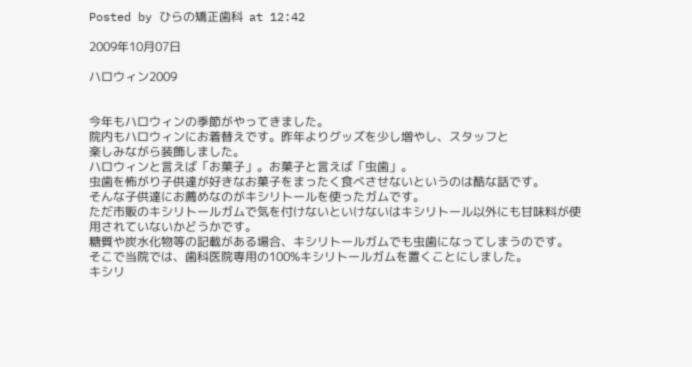Posted by ひらの矯正歯科  at 12:42

2009年10月07日

ハロウィン2009


今年もハロウィンの季節がやってきました。
院内もハロウィンにお着替えです。昨年よりグッズを少し増やし、スタッフと
楽しみながら装飾しました。
ハロウィンと言えば「お菓子」。お菓子と言えば「虫歯」。
虫歯を怖がり子供達が好きなお菓子をまったく食べさせないというのは酷な話です。
そんな子供達にお薦めなのがキシリトールを使ったガムです。
ただ市販のキシリトールガムで気を付けないといけないはキシリトール以外にも甘味料が使用されていないかどうかです。
糖質や炭水化物等の記載がある場合、キシリトールガムでも虫歯になってしまうのです。
そこで当院では、歯科医院専用の100%キシリトールガムを置くことにしました。
キシリ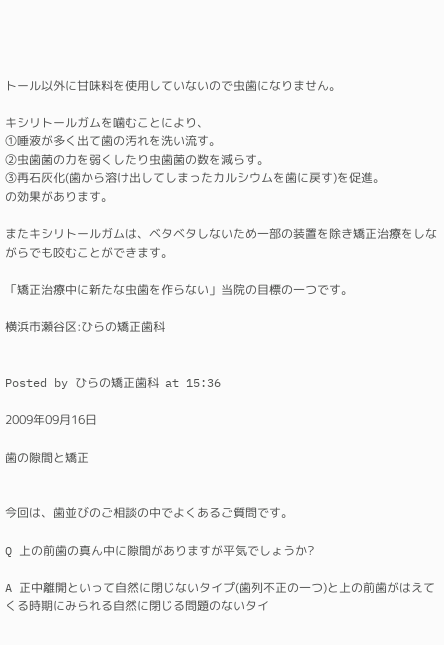トール以外に甘味料を使用していないので虫歯になりません。

キシリトールガムを噛むことにより、
①唾液が多く出て歯の汚れを洗い流す。
②虫歯菌の力を弱くしたり虫歯菌の数を減らす。
③再石灰化(歯から溶け出してしまったカルシウムを歯に戻す)を促進。
の効果があります。

またキシリトールガムは、ベタベタしないため一部の装置を除き矯正治療をしながらでも咬むことができます。

「矯正治療中に新たな虫歯を作らない」当院の目標の一つです。

横浜市瀬谷区:ひらの矯正歯科


Posted by ひらの矯正歯科  at 15:36

2009年09月16日

歯の隙間と矯正


今回は、歯並びのご相談の中でよくあるご質問です。

Q 上の前歯の真ん中に隙間がありますが平気でしょうか?

A 正中離開といって自然に閉じないタイプ(歯列不正の一つ)と上の前歯がはえてくる時期にみられる自然に閉じる問題のないタイ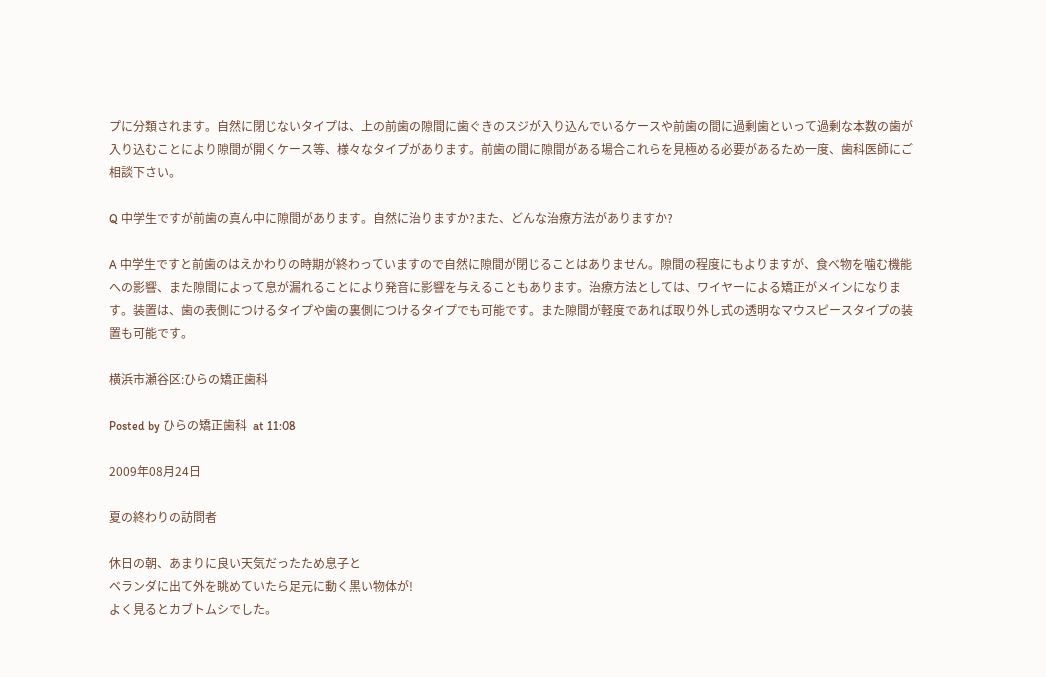プに分類されます。自然に閉じないタイプは、上の前歯の隙間に歯ぐきのスジが入り込んでいるケースや前歯の間に過剰歯といって過剰な本数の歯が入り込むことにより隙間が開くケース等、様々なタイプがあります。前歯の間に隙間がある場合これらを見極める必要があるため一度、歯科医師にご相談下さい。

Q 中学生ですが前歯の真ん中に隙間があります。自然に治りますか?また、どんな治療方法がありますか?

A 中学生ですと前歯のはえかわりの時期が終わっていますので自然に隙間が閉じることはありません。隙間の程度にもよりますが、食べ物を噛む機能への影響、また隙間によって息が漏れることにより発音に影響を与えることもあります。治療方法としては、ワイヤーによる矯正がメインになります。装置は、歯の表側につけるタイプや歯の裏側につけるタイプでも可能です。また隙間が軽度であれば取り外し式の透明なマウスピースタイプの装置も可能です。

横浜市瀬谷区:ひらの矯正歯科

Posted by ひらの矯正歯科  at 11:08

2009年08月24日

夏の終わりの訪問者

休日の朝、あまりに良い天気だったため息子と
ベランダに出て外を眺めていたら足元に動く黒い物体が!
よく見るとカブトムシでした。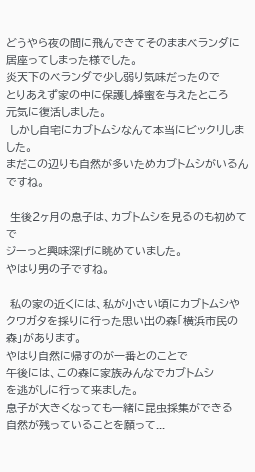どうやら夜の間に飛んできてそのままベランダに
居座ってしまった様でした。
炎天下のベランダで少し弱り気味だったので
とりあえず家の中に保護し蜂蜜を与えたところ
元気に復活しました。
 しかし自宅にカブトムシなんて本当にビックリしました。
まだこの辺りも自然が多いためカブトムシがいるんですね。

 生後2ヶ月の息子は、カブトムシを見るのも初めてで
ジーっと興味深げに眺めていました。
やはり男の子ですね。

 私の家の近くには、私が小さい頃にカブトムシや
クワガタを採りに行った思い出の森「横浜市民の森」があります。
やはり自然に帰すのが一番とのことで
午後には、この森に家族みんなでカブトムシ
を逃がしに行って来ました。
息子が大きくなっても一緒に昆虫採集ができる
自然が残っていることを願って...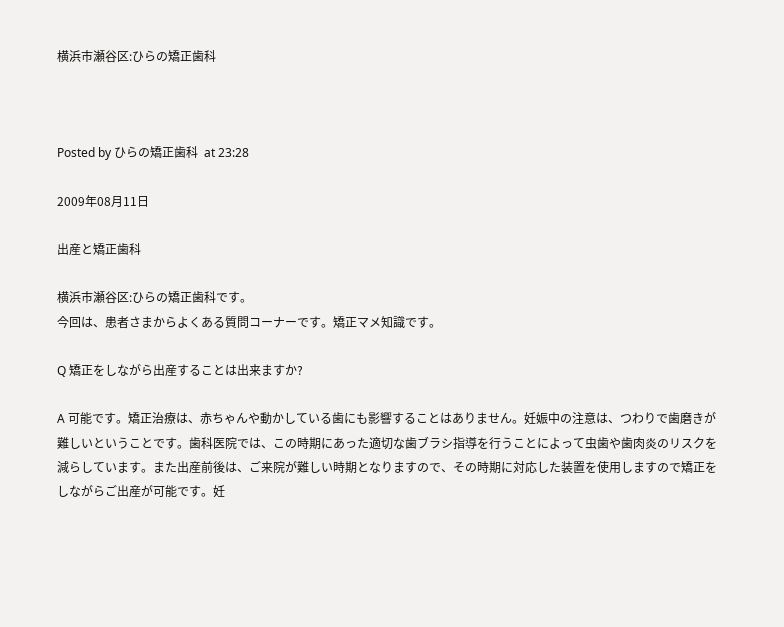横浜市瀬谷区:ひらの矯正歯科



Posted by ひらの矯正歯科  at 23:28

2009年08月11日

出産と矯正歯科

横浜市瀬谷区:ひらの矯正歯科です。
今回は、患者さまからよくある質問コーナーです。矯正マメ知識です。

Q 矯正をしながら出産することは出来ますか?

A 可能です。矯正治療は、赤ちゃんや動かしている歯にも影響することはありません。妊娠中の注意は、つわりで歯磨きが難しいということです。歯科医院では、この時期にあった適切な歯ブラシ指導を行うことによって虫歯や歯肉炎のリスクを減らしています。また出産前後は、ご来院が難しい時期となりますので、その時期に対応した装置を使用しますので矯正をしながらご出産が可能です。妊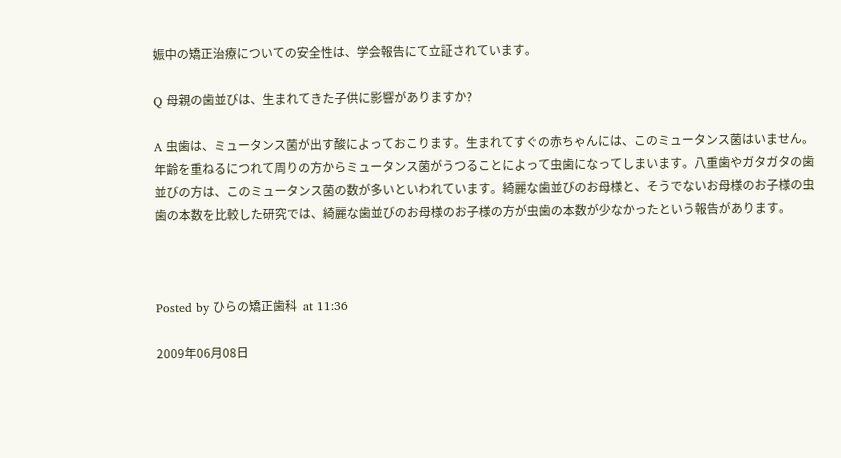娠中の矯正治療についての安全性は、学会報告にて立証されています。

Q 母親の歯並びは、生まれてきた子供に影響がありますか?

A 虫歯は、ミュータンス菌が出す酸によっておこります。生まれてすぐの赤ちゃんには、このミュータンス菌はいません。年齢を重ねるにつれて周りの方からミュータンス菌がうつることによって虫歯になってしまいます。八重歯やガタガタの歯並びの方は、このミュータンス菌の数が多いといわれています。綺麗な歯並びのお母様と、そうでないお母様のお子様の虫歯の本数を比較した研究では、綺麗な歯並びのお母様のお子様の方が虫歯の本数が少なかったという報告があります。



Posted by ひらの矯正歯科  at 11:36

2009年06月08日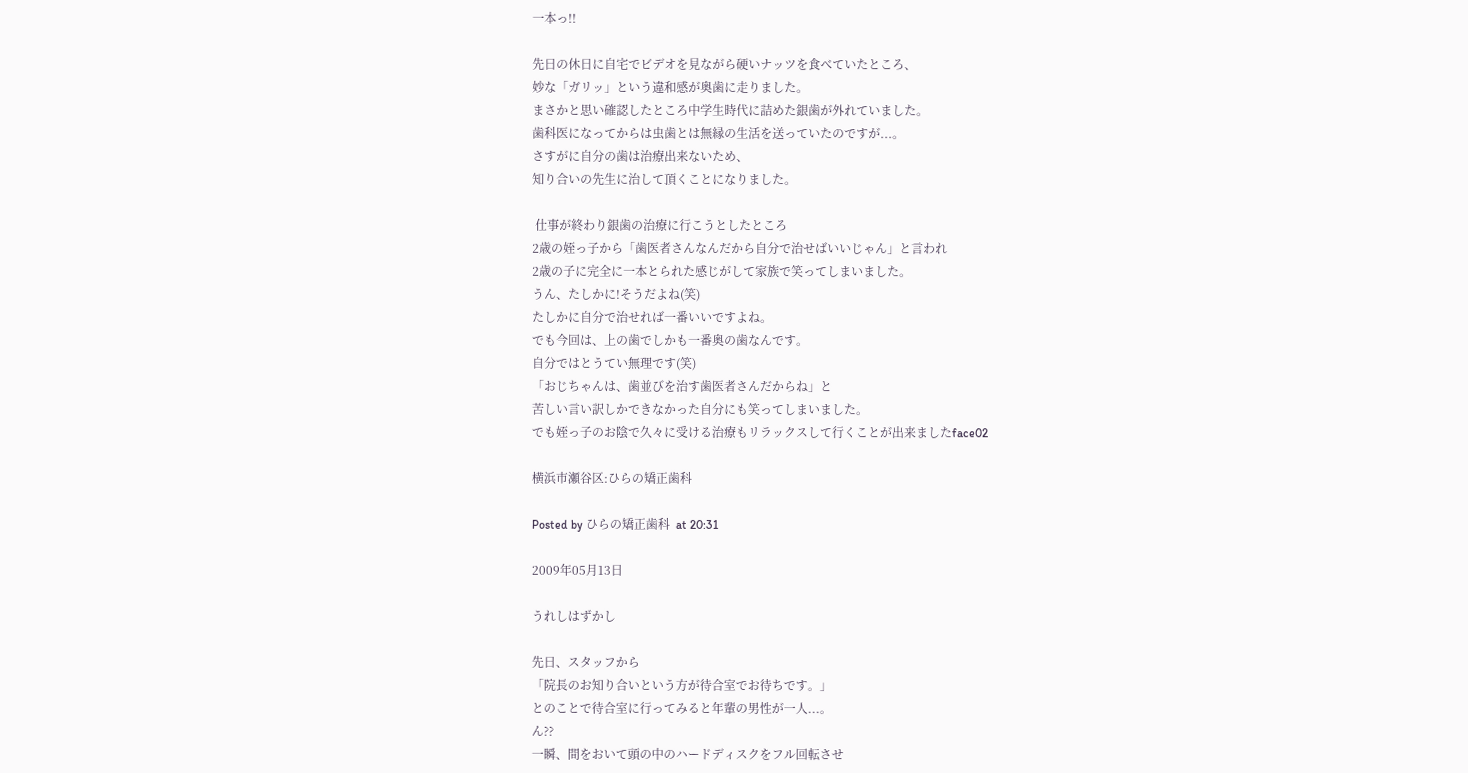一本っ!!

先日の休日に自宅でビデオを見ながら硬いナッツを食べていたところ、
妙な「ガリッ」という違和感が奥歯に走りました。
まさかと思い確認したところ中学生時代に詰めた銀歯が外れていました。
歯科医になってからは虫歯とは無縁の生活を送っていたのですが...。
さすがに自分の歯は治療出来ないため、
知り合いの先生に治して頂くことになりました。

 仕事が終わり銀歯の治療に行こうとしたところ
2歳の姪っ子から「歯医者さんなんだから自分で治せばいいじゃん」と言われ
2歳の子に完全に一本とられた感じがして家族で笑ってしまいました。
うん、たしかに!そうだよね(笑)
たしかに自分で治せれば一番いいですよね。
でも今回は、上の歯でしかも一番奥の歯なんです。
自分ではとうてい無理です(笑)
「おじちゃんは、歯並びを治す歯医者さんだからね」と
苦しい言い訳しかできなかった自分にも笑ってしまいました。
でも姪っ子のお陰で久々に受ける治療もリラックスして行くことが出来ましたface02

横浜市瀬谷区:ひらの矯正歯科

Posted by ひらの矯正歯科  at 20:31

2009年05月13日

うれしはずかし

先日、スタッフから
「院長のお知り合いという方が待合室でお待ちです。」
とのことで待合室に行ってみると年輩の男性が一人...。
ん??
一瞬、間をおいて頭の中のハードディスクをフル回転させ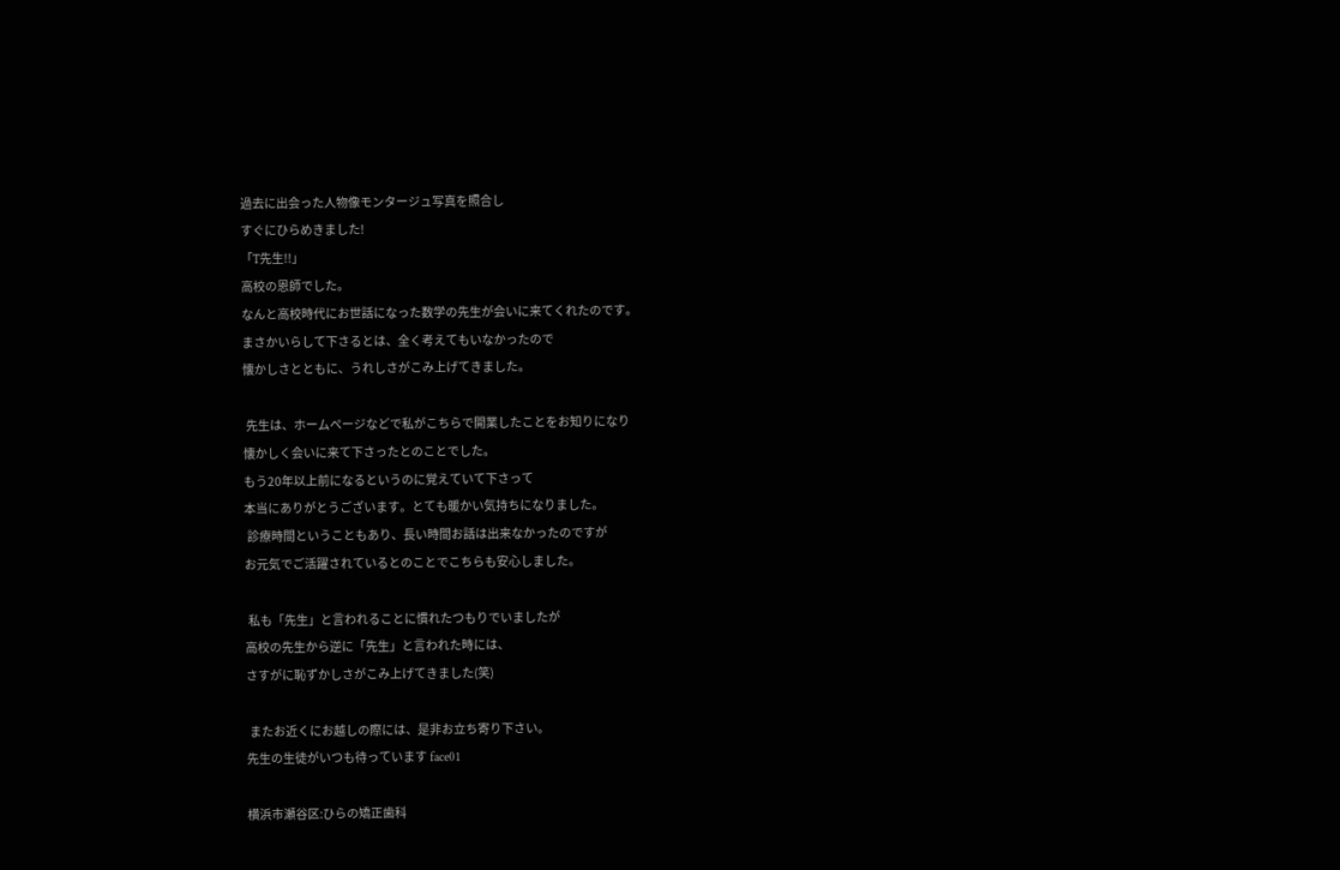過去に出会った人物像モンタージュ写真を照合し
すぐにひらめきました!
「T先生!!」
高校の恩師でした。
なんと高校時代にお世話になった数学の先生が会いに来てくれたのです。
まさかいらして下さるとは、全く考えてもいなかったので
懐かしさとともに、うれしさがこみ上げてきました。

 先生は、ホームページなどで私がこちらで開業したことをお知りになり
懐かしく会いに来て下さったとのことでした。
もう20年以上前になるというのに覚えていて下さって
本当にありがとうございます。とても暖かい気持ちになりました。
 診療時間ということもあり、長い時間お話は出来なかったのですが
お元気でご活躍されているとのことでこちらも安心しました。

 私も「先生」と言われることに慣れたつもりでいましたが
高校の先生から逆に「先生」と言われた時には、
さすがに恥ずかしさがこみ上げてきました(笑)

 またお近くにお越しの際には、是非お立ち寄り下さい。
先生の生徒がいつも待っています face01

横浜市瀬谷区:ひらの矯正歯科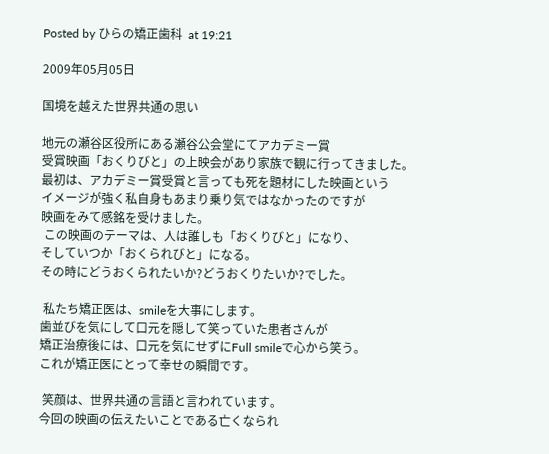Posted by ひらの矯正歯科  at 19:21

2009年05月05日

国境を越えた世界共通の思い

地元の瀬谷区役所にある瀬谷公会堂にてアカデミー賞
受賞映画「おくりびと」の上映会があり家族で観に行ってきました。
最初は、アカデミー賞受賞と言っても死を題材にした映画という
イメージが強く私自身もあまり乗り気ではなかったのですが
映画をみて感銘を受けました。
 この映画のテーマは、人は誰しも「おくりびと」になり、
そしていつか「おくられびと」になる。
その時にどうおくられたいか?どうおくりたいか?でした。

 私たち矯正医は、smileを大事にします。
歯並びを気にして口元を隠して笑っていた患者さんが
矯正治療後には、口元を気にせずにFull smileで心から笑う。
これが矯正医にとって幸せの瞬間です。

 笑顔は、世界共通の言語と言われています。
今回の映画の伝えたいことである亡くなられ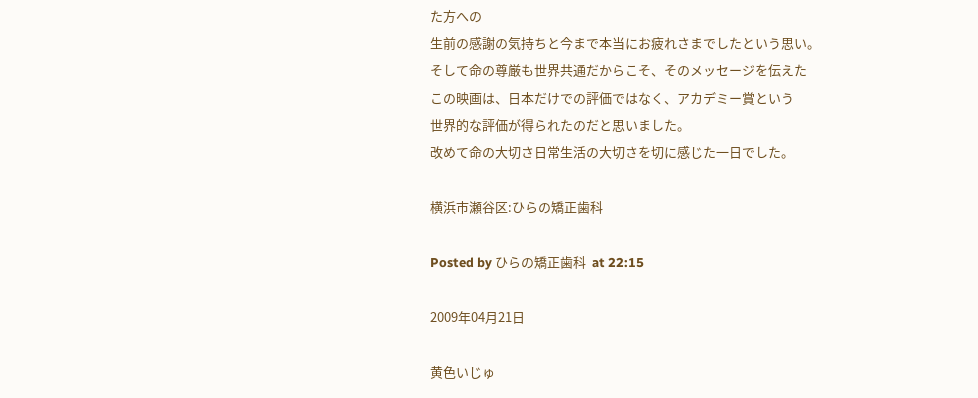た方への
生前の感謝の気持ちと今まで本当にお疲れさまでしたという思い。
そして命の尊厳も世界共通だからこそ、そのメッセージを伝えた
この映画は、日本だけでの評価ではなく、アカデミー賞という
世界的な評価が得られたのだと思いました。
改めて命の大切さ日常生活の大切さを切に感じた一日でした。

横浜市瀬谷区:ひらの矯正歯科

Posted by ひらの矯正歯科  at 22:15

2009年04月21日

黄色いじゅ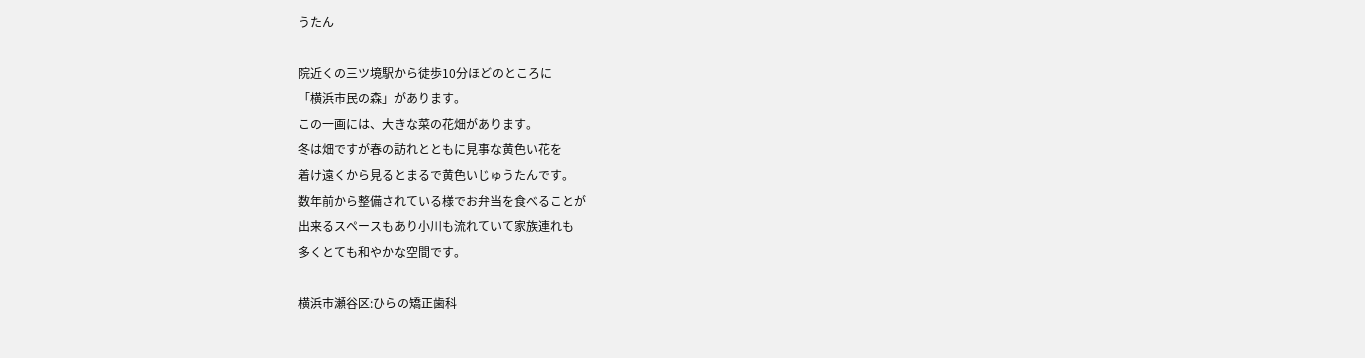うたん

院近くの三ツ境駅から徒歩10分ほどのところに
「横浜市民の森」があります。
この一画には、大きな菜の花畑があります。
冬は畑ですが春の訪れとともに見事な黄色い花を
着け遠くから見るとまるで黄色いじゅうたんです。
数年前から整備されている様でお弁当を食べることが
出来るスペースもあり小川も流れていて家族連れも
多くとても和やかな空間です。

横浜市瀬谷区:ひらの矯正歯科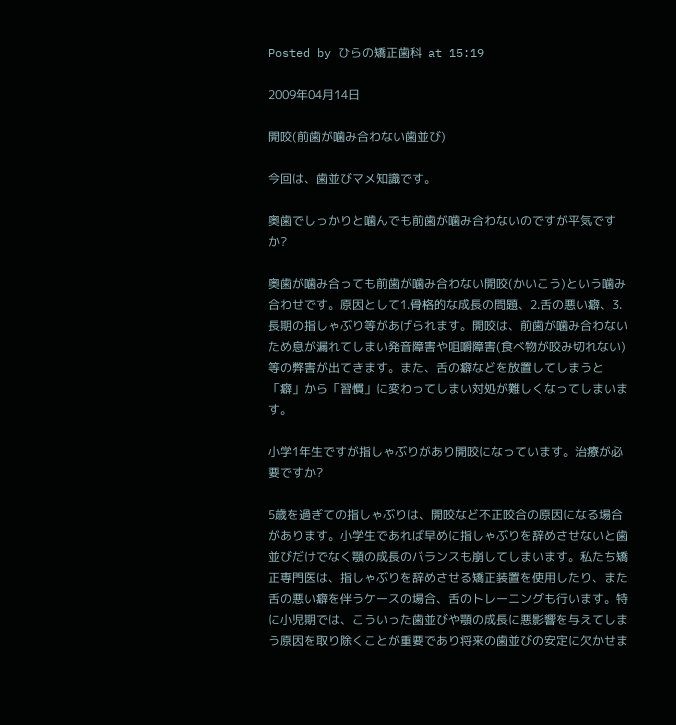Posted by ひらの矯正歯科  at 15:19

2009年04月14日

開咬(前歯が噛み合わない歯並び)

今回は、歯並びマメ知識です。

奥歯でしっかりと噛んでも前歯が噛み合わないのですが平気ですか?

奥歯が噛み合っても前歯が噛み合わない開咬(かいこう)という噛み合わせです。原因として1.骨格的な成長の問題、2.舌の悪い癖、3.長期の指しゃぶり等があげられます。開咬は、前歯が噛み合わないため息が漏れてしまい発音障害や咀嚼障害(食べ物が咬み切れない)等の弊害が出てきます。また、舌の癖などを放置してしまうと「癖」から「習慣」に変わってしまい対処が難しくなってしまいます。

小学1年生ですが指しゃぶりがあり開咬になっています。治療が必要ですか?

5歳を過ぎての指しゃぶりは、開咬など不正咬合の原因になる場合があります。小学生であれば早めに指しゃぶりを辞めさせないと歯並びだけでなく顎の成長のバランスも崩してしまいます。私たち矯正専門医は、指しゃぶりを辞めさせる矯正装置を使用したり、また舌の悪い癖を伴うケースの場合、舌のトレーニングも行います。特に小児期では、こういった歯並びや顎の成長に悪影響を与えてしまう原因を取り除くことが重要であり将来の歯並びの安定に欠かせま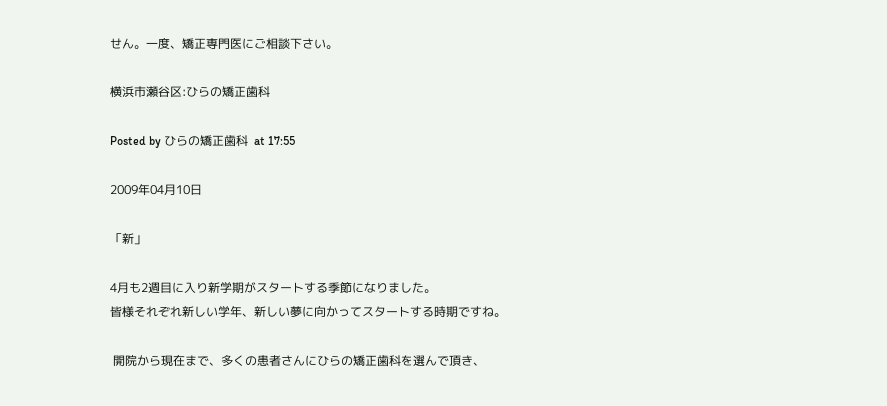せん。一度、矯正専門医にご相談下さい。

横浜市瀬谷区:ひらの矯正歯科

Posted by ひらの矯正歯科  at 17:55

2009年04月10日

「新」

4月も2週目に入り新学期がスタートする季節になりました。
皆様それぞれ新しい学年、新しい夢に向かってスタートする時期ですね。

 開院から現在まで、多くの患者さんにひらの矯正歯科を選んで頂き、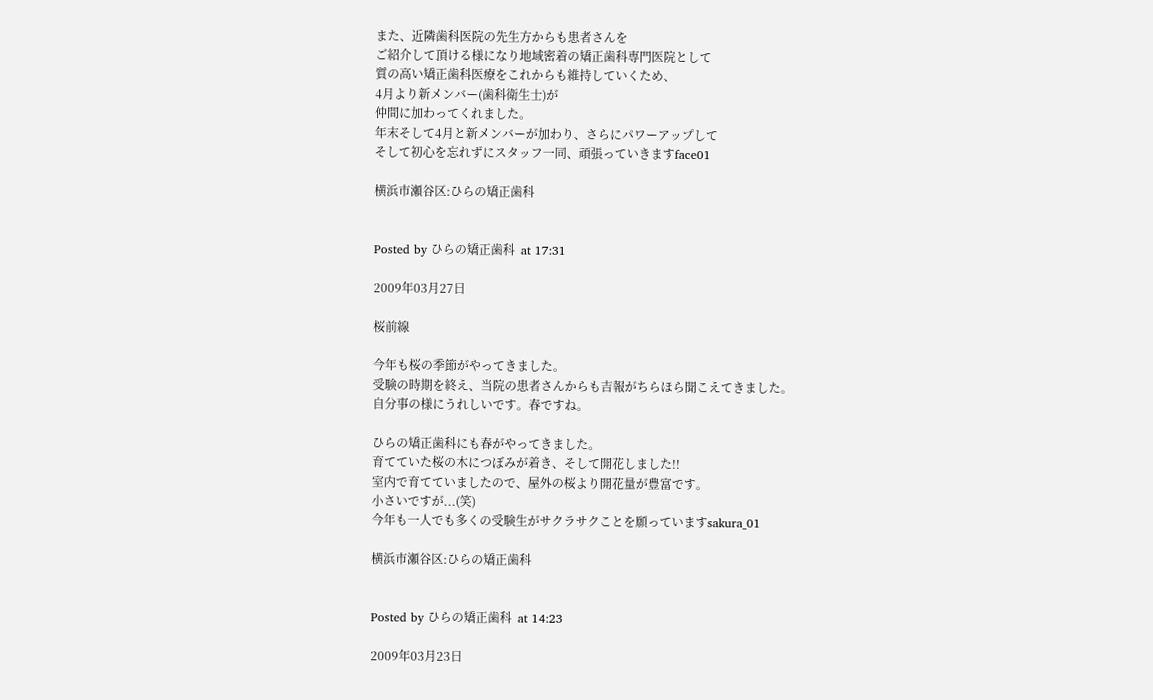また、近隣歯科医院の先生方からも患者さんを
ご紹介して頂ける様になり地域密着の矯正歯科専門医院として
質の高い矯正歯科医療をこれからも維持していくため、
4月より新メンバー(歯科衛生士)が
仲間に加わってくれました。
年末そして4月と新メンバーが加わり、さらにパワーアップして
そして初心を忘れずにスタッフ一同、頑張っていきますface01

横浜市瀬谷区:ひらの矯正歯科


Posted by ひらの矯正歯科  at 17:31

2009年03月27日

桜前線

今年も桜の季節がやってきました。
受験の時期を終え、当院の患者さんからも吉報がちらほら聞こえてきました。
自分事の様にうれしいです。春ですね。

ひらの矯正歯科にも春がやってきました。
育てていた桜の木につぼみが着き、そして開花しました!!
室内で育てていましたので、屋外の桜より開花量が豊富です。
小さいですが...(笑)
今年も一人でも多くの受験生がサクラサクことを願っていますsakura_01

横浜市瀬谷区:ひらの矯正歯科


Posted by ひらの矯正歯科  at 14:23

2009年03月23日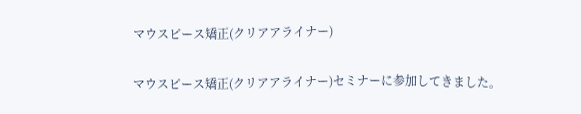マウスピース矯正(クリアアライナー)

マウスピース矯正(クリアアライナー)セミナーに参加してきました。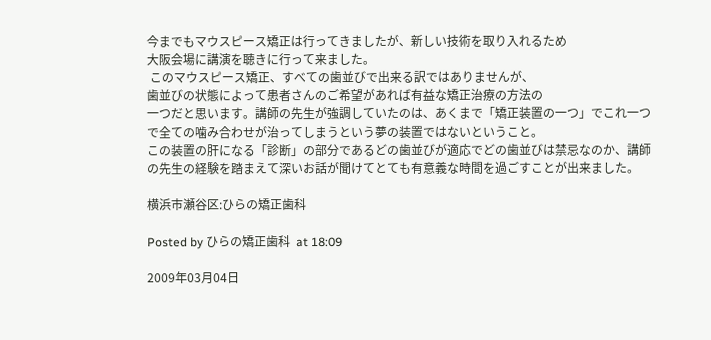今までもマウスピース矯正は行ってきましたが、新しい技術を取り入れるため
大阪会場に講演を聴きに行って来ました。
 このマウスピース矯正、すべての歯並びで出来る訳ではありませんが、
歯並びの状態によって患者さんのご希望があれば有益な矯正治療の方法の
一つだと思います。講師の先生が強調していたのは、あくまで「矯正装置の一つ」でこれ一つで全ての噛み合わせが治ってしまうという夢の装置ではないということ。
この装置の肝になる「診断」の部分であるどの歯並びが適応でどの歯並びは禁忌なのか、講師の先生の経験を踏まえて深いお話が聞けてとても有意義な時間を過ごすことが出来ました。

横浜市瀬谷区:ひらの矯正歯科

Posted by ひらの矯正歯科  at 18:09

2009年03月04日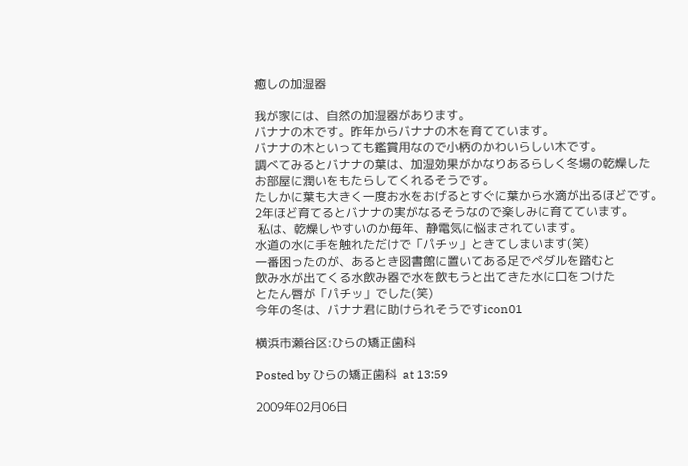癒しの加湿器

我が家には、自然の加湿器があります。
バナナの木です。昨年からバナナの木を育てています。
バナナの木といっても鑑賞用なので小柄のかわいらしい木です。
調べてみるとバナナの葉は、加湿効果がかなりあるらしく冬場の乾燥した
お部屋に潤いをもたらしてくれるそうです。
たしかに葉も大きく一度お水をおげるとすぐに葉から水滴が出るほどです。
2年ほど育てるとバナナの実がなるそうなので楽しみに育てています。
 私は、乾燥しやすいのか毎年、静電気に悩まされています。
水道の水に手を触れただけで「パチッ」ときてしまいます(笑)
一番困ったのが、あるとき図書館に置いてある足でペダルを踏むと
飲み水が出てくる水飲み器で水を飲もうと出てきた水に口をつけた
とたん唇が「パチッ」でした(笑)
今年の冬は、バナナ君に助けられそうですicon01

横浜市瀬谷区:ひらの矯正歯科

Posted by ひらの矯正歯科  at 13:59

2009年02月06日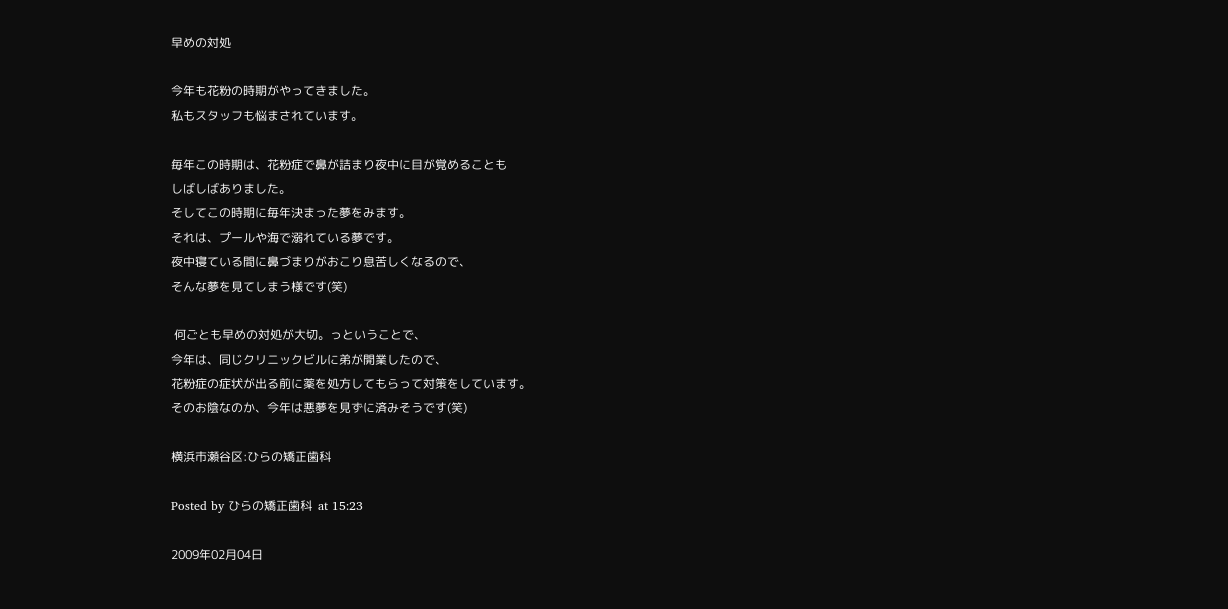早めの対処

今年も花粉の時期がやってきました。
私もスタッフも悩まされています。

毎年この時期は、花粉症で鼻が詰まり夜中に目が覚めることも
しばしばありました。
そしてこの時期に毎年決まった夢をみます。
それは、プールや海で溺れている夢です。
夜中寝ている間に鼻づまりがおこり息苦しくなるので、
そんな夢を見てしまう様です(笑)

 何ごとも早めの対処が大切。っということで、
今年は、同じクリニックビルに弟が開業したので、
花粉症の症状が出る前に薬を処方してもらって対策をしています。
そのお陰なのか、今年は悪夢を見ずに済みそうです(笑)

横浜市瀬谷区:ひらの矯正歯科

Posted by ひらの矯正歯科  at 15:23

2009年02月04日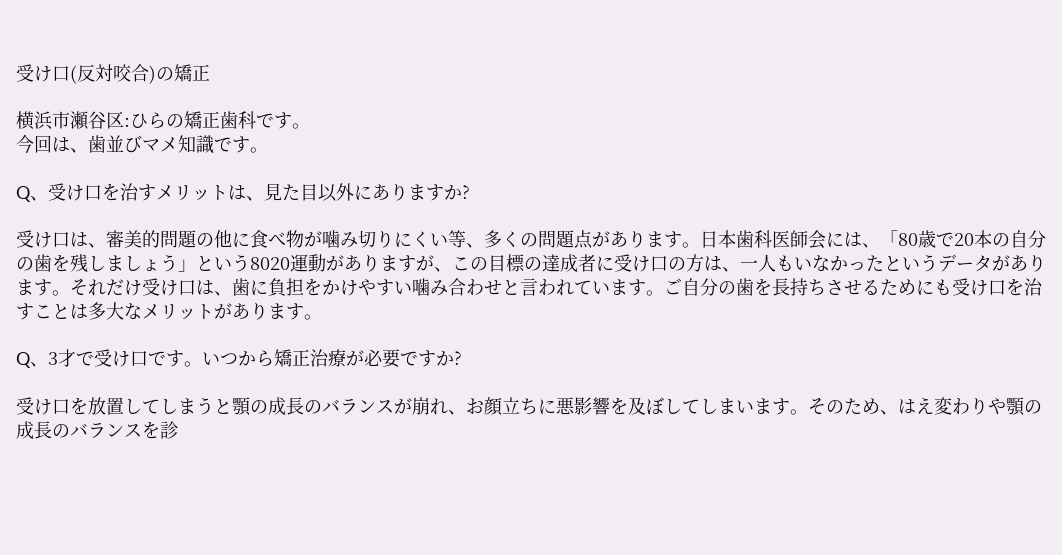受け口(反対咬合)の矯正

横浜市瀬谷区:ひらの矯正歯科です。
今回は、歯並びマメ知識です。

Q、受け口を治すメリットは、見た目以外にありますか?

受け口は、審美的問題の他に食べ物が噛み切りにくい等、多くの問題点があります。日本歯科医師会には、「80歳で20本の自分の歯を残しましょう」という8020運動がありますが、この目標の達成者に受け口の方は、一人もいなかったというデータがあります。それだけ受け口は、歯に負担をかけやすい噛み合わせと言われています。ご自分の歯を長持ちさせるためにも受け口を治すことは多大なメリットがあります。

Q、3才で受け口です。いつから矯正治療が必要ですか?

受け口を放置してしまうと顎の成長のバランスが崩れ、お顔立ちに悪影響を及ぼしてしまいます。そのため、はえ変わりや顎の成長のバランスを診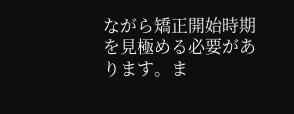ながら矯正開始時期を見極める必要があります。ま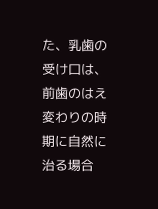た、乳歯の受け口は、前歯のはえ変わりの時期に自然に治る場合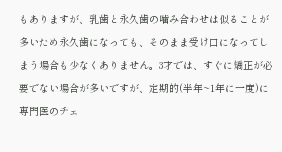もありますが、乳歯と永久歯の噛み合わせは似ることが多いため永久歯になっても、そのまま受け口になってしまう場合も少なくありません。3才では、すぐに矯正が必要でない場合が多いですが、定期的(半年~1年に一度)に専門医のチェ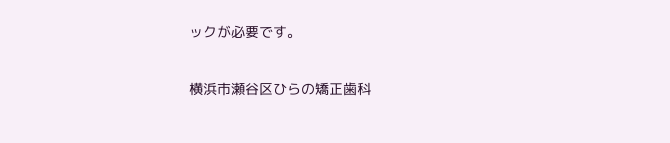ックが必要です。

横浜市瀬谷区ひらの矯正歯科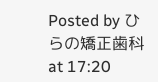Posted by ひらの矯正歯科  at 17:20